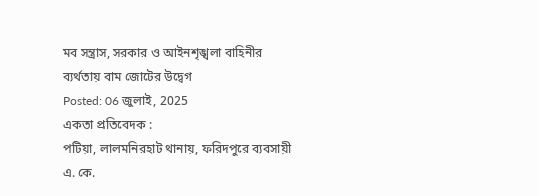মব সন্ত্রাস, সরকার ও আইনশৃঙ্খলা বাহিনীর ব্যর্থতায় বাম জোটের উদ্বেগ
Posted: 06 জুলাই, 2025
একতা প্রতিবেদক :
পটিয়া, লালমনিরহাট থানায়, ফরিদপুরে ব্যবসায়ী এ. কে.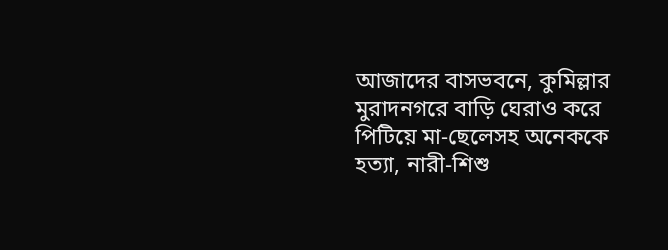আজাদের বাসভবনে, কুমিল্লার মুরাদনগরে বাড়ি ঘেরাও করে পিটিয়ে মা-ছেলেসহ অনেককে হত্যা, নারী-শিশু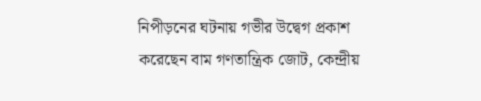নিপীড়নের ঘটনায় গভীর উদ্বেগ প্রকাশ করেছেন বাম গণতান্ত্রিক জোট, কেন্দ্রীয়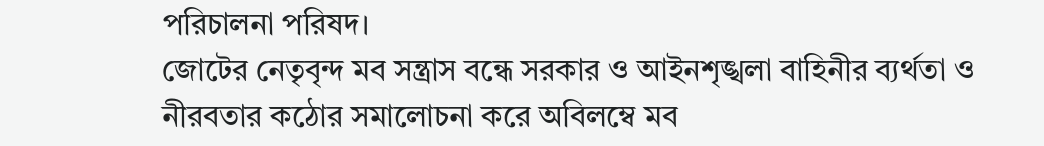পরিচালনা পরিষদ।
জোটের নেতৃবৃন্দ মব সন্ত্রাস বন্ধে সরকার ও আইনশৃঙ্খলা বাহিনীর ব্যর্থতা ও নীরবতার কঠোর সমালোচনা করে অবিলম্বে মব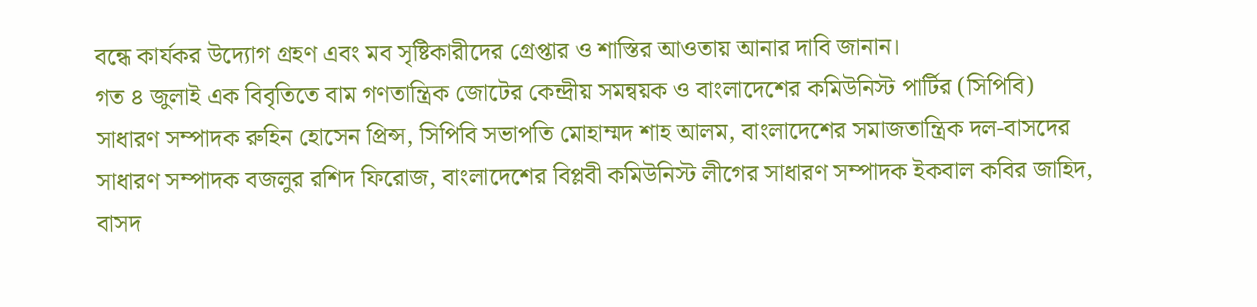বন্ধে কার্যকর উদ্যোগ গ্রহণ এবং মব সৃষ্টিকারীদের গ্রেপ্তার ও শাস্তির আওতায় আনার দাবি জানান।
গত ৪ জুলাই এক বিবৃতিতে বাম গণতান্ত্রিক জোটের কেন্দ্রীয় সমন্বয়ক ও বাংলাদেশের কমিউনিস্ট পার্টির (সিপিবি) সাধারণ সম্পাদক রুহিন হোসেন প্রিন্স, সিপিবি সভাপতি মোহাম্মদ শাহ আলম, বাংলাদেশের সমাজতান্ত্রিক দল-বাসদের সাধারণ সম্পাদক বজলুর রশিদ ফিরোজ, বাংলাদেশের বিপ্লবী কমিউনিস্ট লীগের সাধারণ সম্পাদক ইকবাল কবির জাহিদ, বাসদ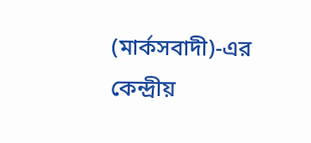(মার্কসবাদী)-এর কেন্দ্রীয়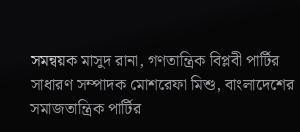সমন্বয়ক মাসুদ রানা, গণতান্ত্রিক বিপ্লবী পার্টির সাধারণ সম্পাদক মোশরেফা মিশু, বাংলাদেশের সমাজতান্ত্রিক পার্টির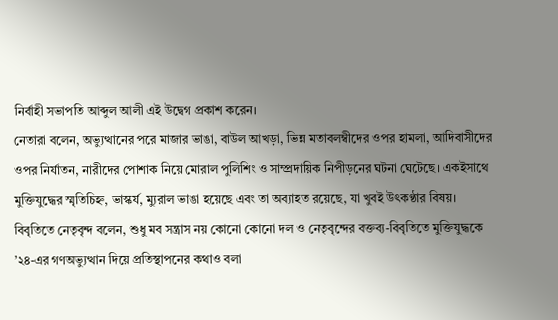নির্বাহী সভাপতি আব্দুল আলী এই উদ্বেগ প্রকাশ করেন।
নেতারা বলেন, অভ্যুত্থানের পরে মাজার ভাঙা, বাউল আখড়া, ভিন্ন মতাবলম্বীদের ওপর হামলা, আদিবাসীদের ওপর নির্যাতন, নারীদের পোশাক নিয়ে মোরাল পুলিশিং ও সাম্প্রদায়িক নিপীড়নের ঘটনা ঘেটেছে। একইসাথে মুক্তিযুদ্ধের স্মৃতিচিহ্ন, ভাস্কর্য, ম্যুরাল ভাঙা হয়েছে এবং তা অব্যাহত রয়েছে, যা খুবই উৎকণ্ঠার বিষয়।
বিবৃতিতে নেতৃবৃন্দ বলেন, শুধু মব সন্ত্রাস নয় কোনো কোনো দল ও নেতৃবৃন্দের বক্তব্য-বিবৃতিতে মুক্তিযুদ্ধকে ’২৪-এর গণঅভ্যুত্থান দিয়ে প্রতিস্থাপনের কথাও বলা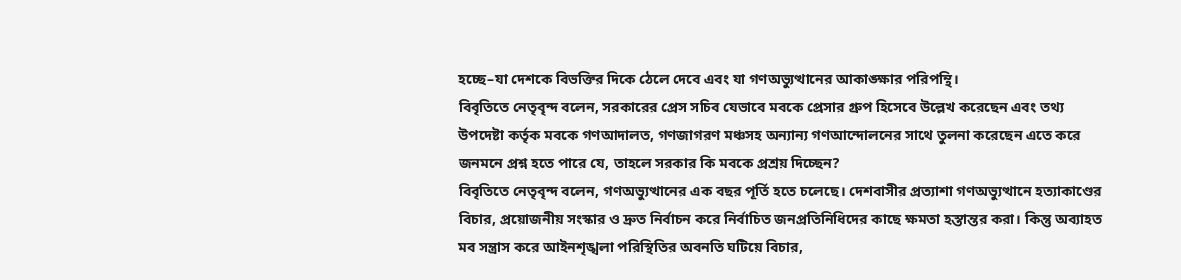হচ্ছে–যা দেশকে বিভক্তির দিকে ঠেলে দেবে এবং যা গণঅভ্যুত্থানের আকাঙ্ক্ষার পরিপন্থি।
বিবৃতিতে নেতৃবৃন্দ বলেন, সরকারের প্রেস সচিব যেভাবে মবকে প্রেসার গ্রুপ হিসেবে উল্লেখ করেছেন এবং তথ্য উপদেষ্টা কর্তৃক মবকে গণআদালত, গণজাগরণ মঞ্চসহ অন্যান্য গণআন্দোলনের সাথে তুলনা করেছেন এতে করে জনমনে প্রশ্ন হতে পারে যে, তাহলে সরকার কি মবকে প্রশ্রয় দিচ্ছেন?
বিবৃতিতে নেতৃবৃন্দ বলেন, গণঅভ্যুত্থানের এক বছর পূর্তি হতে চলেছে। দেশবাসীর প্রত্যাশা গণঅভ্যুত্থানে হত্যাকাণ্ডের বিচার, প্রয়োজনীয় সংস্কার ও দ্রুত নির্বাচন করে নির্বাচিত জনপ্রতিনিধিদের কাছে ক্ষমতা হস্তান্তর করা। কিন্তু অব্যাহত মব সন্ত্রাস করে আইনশৃঙ্খলা পরিস্থিতির অবনতি ঘটিয়ে বিচার,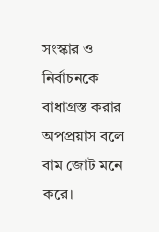সংস্কার ও নির্বাচনকে বাধাগ্রস্ত করার অপপ্রয়াস বলে বাম জোট মনে করে।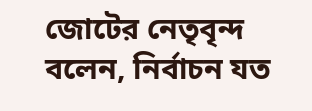জোটের নেতৃবৃন্দ বলেন, নির্বাচন যত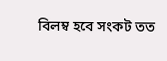বিলম্ব হবে সংকট তত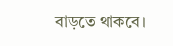বাড়তে থাকবে।